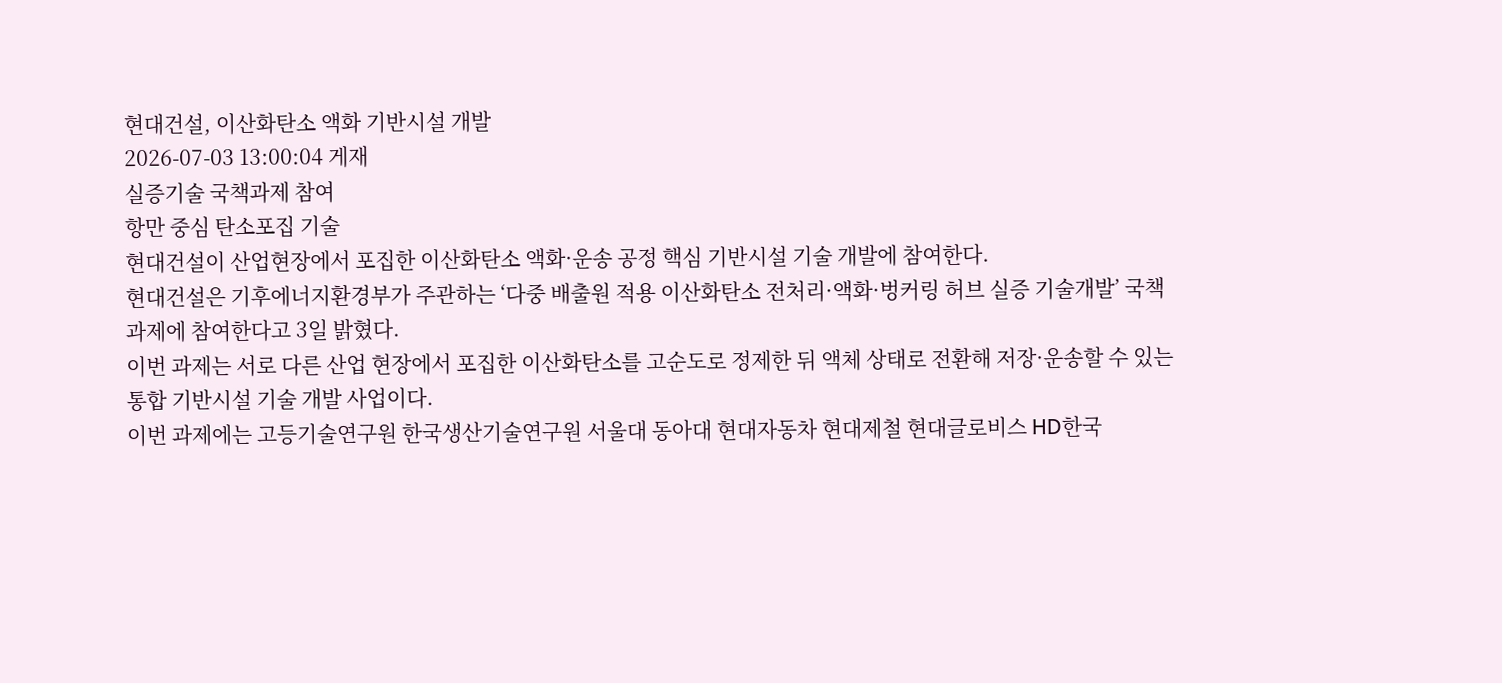현대건설, 이산화탄소 액화 기반시설 개발
2026-07-03 13:00:04 게재
실증기술 국책과제 참여
항만 중심 탄소포집 기술
현대건설이 산업현장에서 포집한 이산화탄소 액화·운송 공정 핵심 기반시설 기술 개발에 참여한다.
현대건설은 기후에너지환경부가 주관하는 ‘다중 배출원 적용 이산화탄소 전처리·액화·벙커링 허브 실증 기술개발’ 국책과제에 참여한다고 3일 밝혔다.
이번 과제는 서로 다른 산업 현장에서 포집한 이산화탄소를 고순도로 정제한 뒤 액체 상태로 전환해 저장·운송할 수 있는 통합 기반시설 기술 개발 사업이다.
이번 과제에는 고등기술연구원 한국생산기술연구원 서울대 동아대 현대자동차 현대제철 현대글로비스 HD한국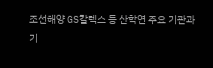조선해양 GS칼텍스 등 산학연 주요 기관과 기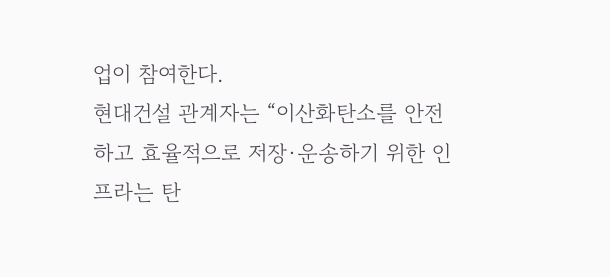업이 참여한다.
현대건설 관계자는 “이산화탄소를 안전하고 효율적으로 저장·운송하기 위한 인프라는 탄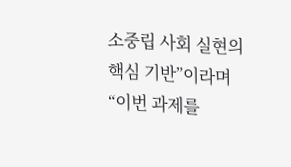소중립 사회 실현의 핵심 기반”이라며 “이번 과제를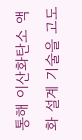통해 이산화탄소 액화 설계 기술을 고도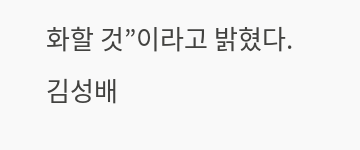화할 것”이라고 밝혔다.
김성배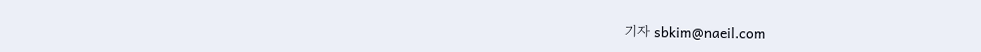기자 sbkim@naeil.com